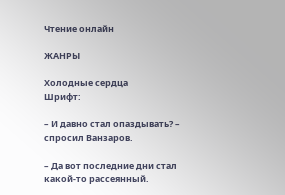Чтение онлайн

ЖАНРЫ

Холодные сердца
Шрифт:

– И давно стал опаздывать? – спросил Ванзаров.

– Да вот последние дни стал какой-то рассеянный.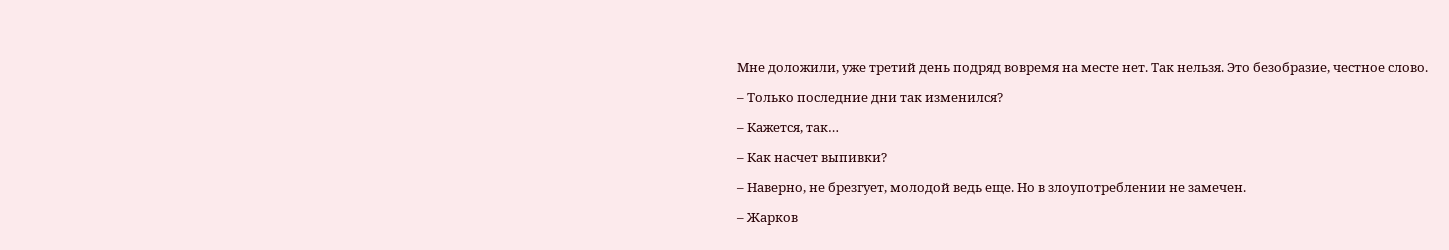Мне доложили, уже третий день подряд вовремя на месте нет. Так нельзя. Это безобразие, честное слово.

– Только последние дни так изменился?

– Кажется, так…

– Как насчет выпивки?

– Наверно, не брезгует, молодой ведь еще. Но в злоупотреблении не замечен.

– Жарков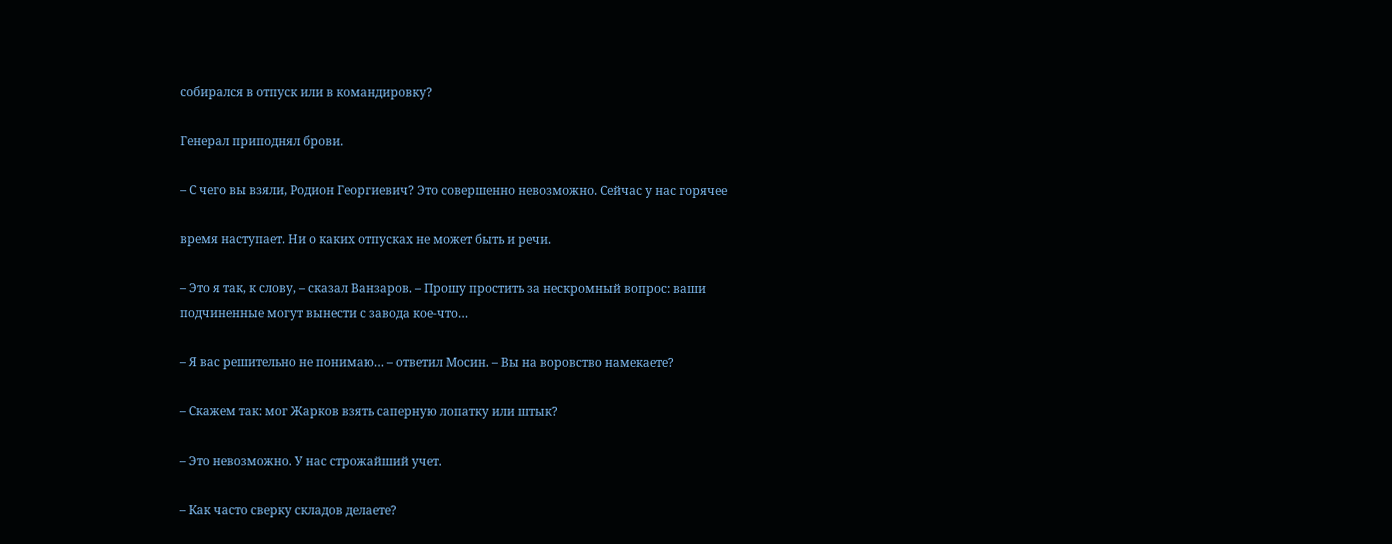собирался в отпуск или в командировку?

Генерал приподнял брови.

– С чего вы взяли, Родион Георгиевич? Это совершенно невозможно. Сейчас у нас горячее

время наступает. Ни о каких отпусках не может быть и речи.

– Это я так, к слову, – сказал Ванзаров. – Прошу простить за нескромный вопрос: ваши подчиненные могут вынести с завода кое-что…

– Я вас решительно не понимаю… – ответил Мосин. – Вы на воровство намекаете?

– Скажем так: мог Жарков взять саперную лопатку или штык?

– Это невозможно. У нас строжайший учет.

– Как часто сверку складов делаете?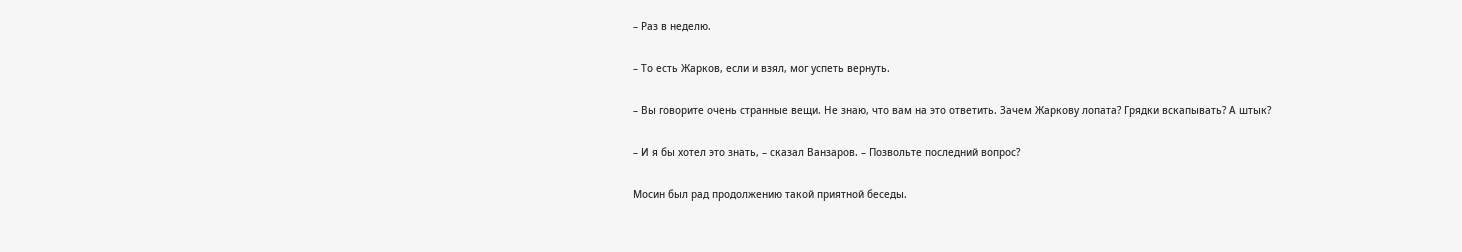– Раз в неделю.

– То есть Жарков, если и взял, мог успеть вернуть.

– Вы говорите очень странные вещи. Не знаю, что вам на это ответить. Зачем Жаркову лопата? Грядки вскапывать? А штык?

– И я бы хотел это знать, – сказал Ванзаров. – Позвольте последний вопрос?

Мосин был рад продолжению такой приятной беседы.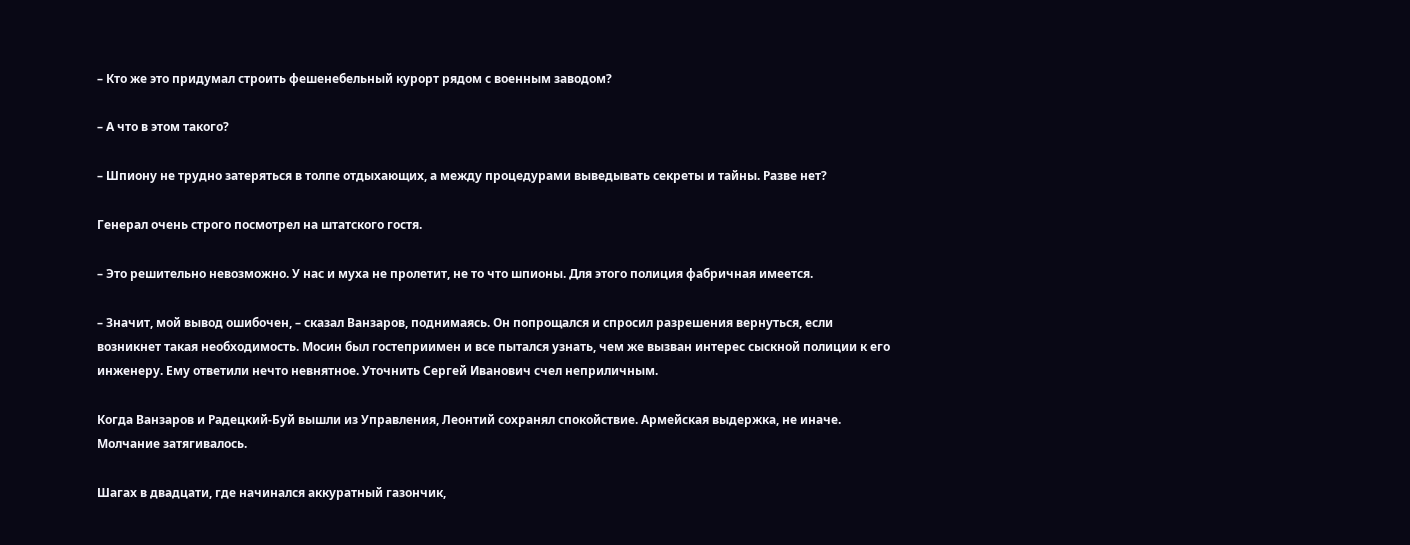– Кто же это придумал строить фешенебельный курорт рядом с военным заводом?

– А что в этом такого?

– Шпиону не трудно затеряться в толпе отдыхающих, а между процедурами выведывать секреты и тайны. Разве нет?

Генерал очень строго посмотрел на штатского гостя.

– Это решительно невозможно. У нас и муха не пролетит, не то что шпионы. Для этого полиция фабричная имеется.

– Значит, мой вывод ошибочен, – сказал Ванзаров, поднимаясь. Он попрощался и спросил разрешения вернуться, если возникнет такая необходимость. Мосин был гостеприимен и все пытался узнать, чем же вызван интерес сыскной полиции к его инженеру. Ему ответили нечто невнятное. Уточнить Сергей Иванович счел неприличным.

Когда Ванзаров и Радецкий-Буй вышли из Управления, Леонтий сохранял спокойствие. Армейская выдержка, не иначе. Молчание затягивалось.

Шагах в двадцати, где начинался аккуратный газончик,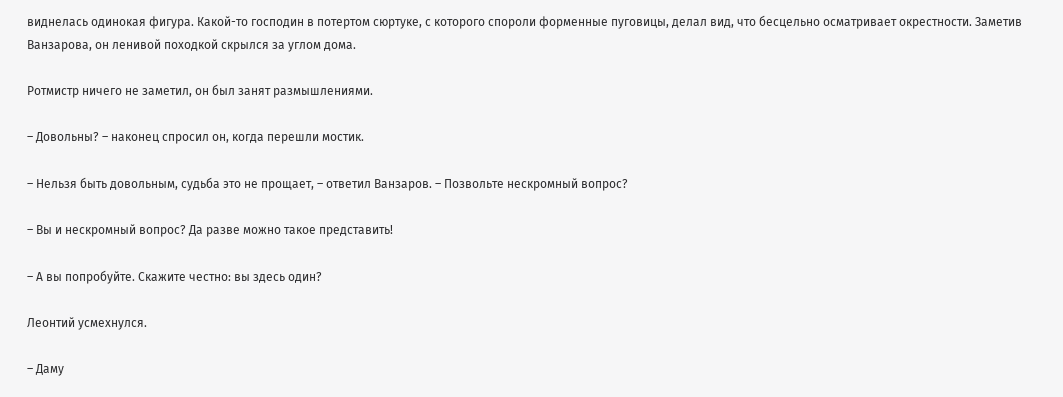виднелась одинокая фигура. Какой-то господин в потертом сюртуке, с которого спороли форменные пуговицы, делал вид, что бесцельно осматривает окрестности. Заметив Ванзарова, он ленивой походкой скрылся за углом дома.

Ротмистр ничего не заметил, он был занят размышлениями.

– Довольны? – наконец спросил он, когда перешли мостик.

– Нельзя быть довольным, судьба это не прощает, – ответил Ванзаров. – Позвольте нескромный вопрос?

– Вы и нескромный вопрос? Да разве можно такое представить!

– А вы попробуйте. Скажите честно: вы здесь один?

Леонтий усмехнулся.

– Даму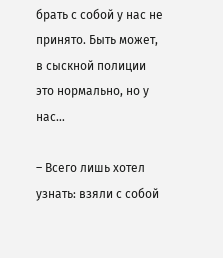брать с собой у нас не принято. Быть может, в сыскной полиции это нормально, но у нас…

– Всего лишь хотел узнать: взяли с собой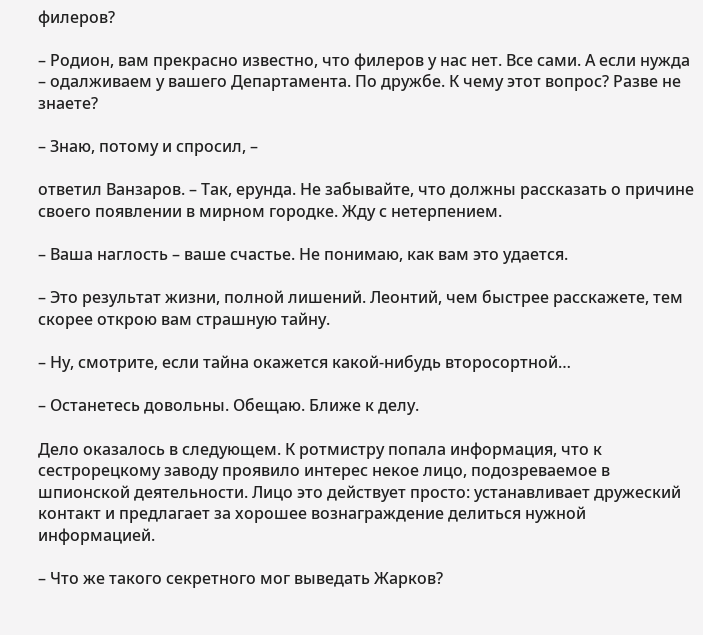филеров?

– Родион, вам прекрасно известно, что филеров у нас нет. Все сами. А если нужда – одалживаем у вашего Департамента. По дружбе. К чему этот вопрос? Разве не знаете?

– Знаю, потому и спросил, –

ответил Ванзаров. – Так, ерунда. Не забывайте, что должны рассказать о причине своего появлении в мирном городке. Жду с нетерпением.

– Ваша наглость – ваше счастье. Не понимаю, как вам это удается.

– Это результат жизни, полной лишений. Леонтий, чем быстрее расскажете, тем скорее открою вам страшную тайну.

– Ну, смотрите, если тайна окажется какой-нибудь второсортной…

– Останетесь довольны. Обещаю. Ближе к делу.

Дело оказалось в следующем. К ротмистру попала информация, что к сестрорецкому заводу проявило интерес некое лицо, подозреваемое в шпионской деятельности. Лицо это действует просто: устанавливает дружеский контакт и предлагает за хорошее вознаграждение делиться нужной информацией.

– Что же такого секретного мог выведать Жарков?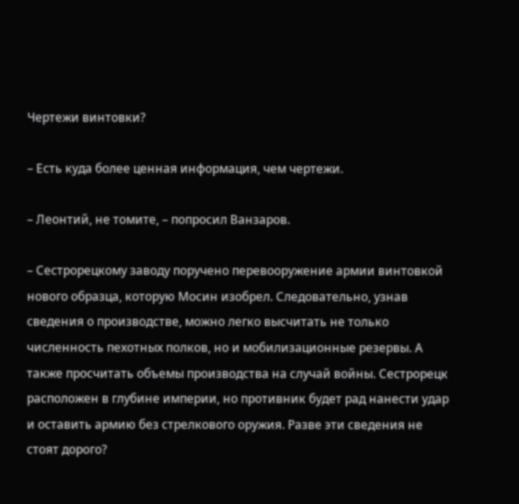Чертежи винтовки?

– Есть куда более ценная информация, чем чертежи.

– Леонтий, не томите, – попросил Ванзаров.

– Сестрорецкому заводу поручено перевооружение армии винтовкой нового образца, которую Мосин изобрел. Следовательно, узнав сведения о производстве, можно легко высчитать не только численность пехотных полков, но и мобилизационные резервы. А также просчитать объемы производства на случай войны. Сестрорецк расположен в глубине империи, но противник будет рад нанести удар и оставить армию без стрелкового оружия. Разве эти сведения не стоят дорого?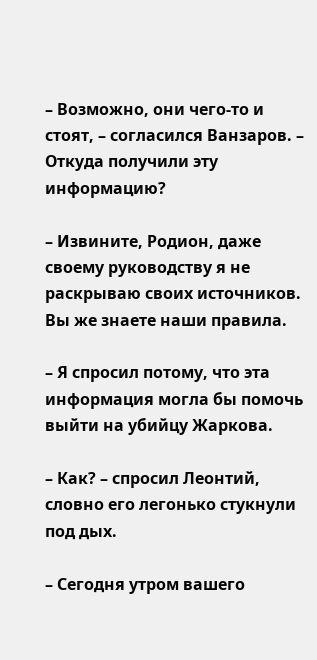– Возможно, они чего-то и стоят, – согласился Ванзаров. – Откуда получили эту информацию?

– Извините, Родион, даже своему руководству я не раскрываю своих источников. Вы же знаете наши правила.

– Я спросил потому, что эта информация могла бы помочь выйти на убийцу Жаркова.

– Как? – спросил Леонтий, словно его легонько стукнули под дых.

– Сегодня утром вашего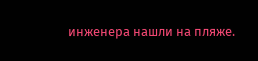инженера нашли на пляже.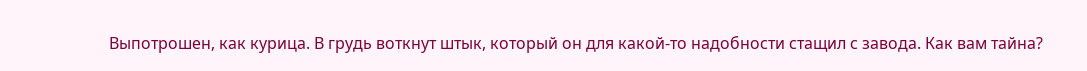Выпотрошен, как курица. В грудь воткнут штык, который он для какой-то надобности стащил с завода. Как вам тайна?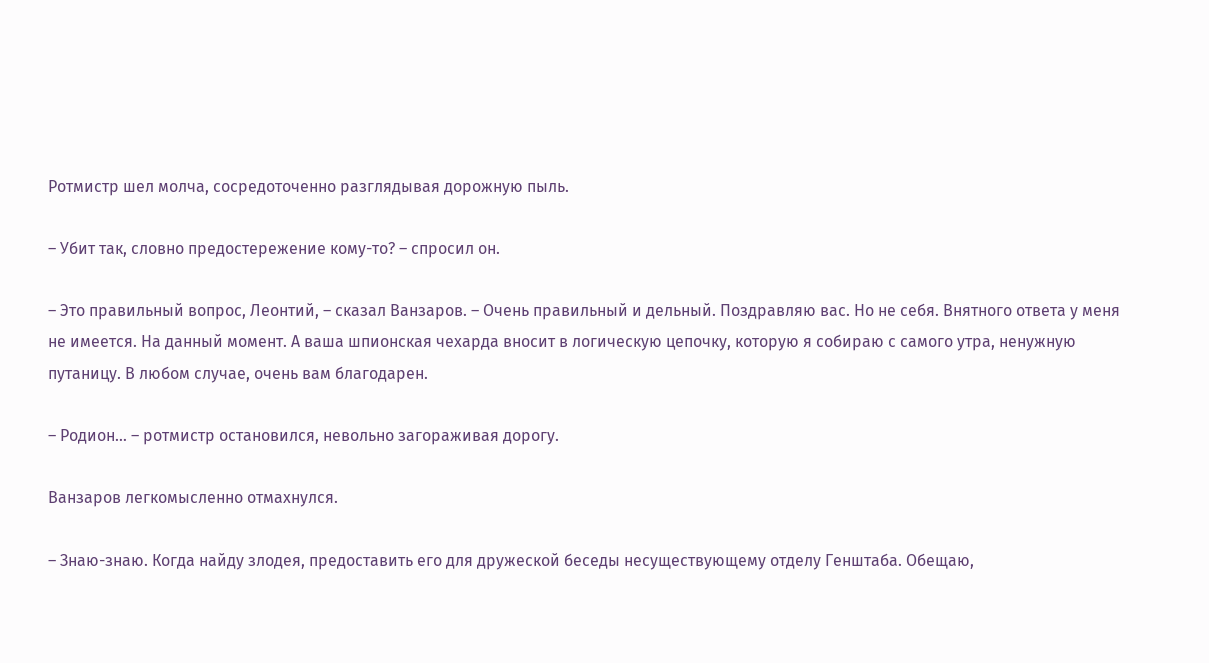Ротмистр шел молча, сосредоточенно разглядывая дорожную пыль.

– Убит так, словно предостережение кому-то? – спросил он.

– Это правильный вопрос, Леонтий, – сказал Ванзаров. – Очень правильный и дельный. Поздравляю вас. Но не себя. Внятного ответа у меня не имеется. На данный момент. А ваша шпионская чехарда вносит в логическую цепочку, которую я собираю с самого утра, ненужную путаницу. В любом случае, очень вам благодарен.

– Родион… – ротмистр остановился, невольно загораживая дорогу.

Ванзаров легкомысленно отмахнулся.

– Знаю-знаю. Когда найду злодея, предоставить его для дружеской беседы несуществующему отделу Генштаба. Обещаю,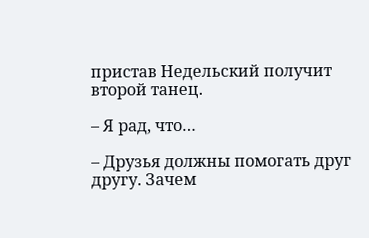пристав Недельский получит второй танец.

– Я рад, что…

– Друзья должны помогать друг другу. Зачем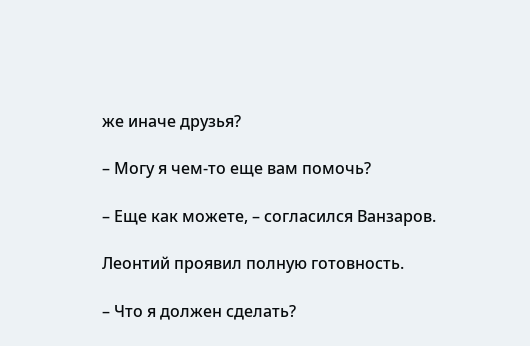же иначе друзья?

– Могу я чем-то еще вам помочь?

– Еще как можете, – согласился Ванзаров.

Леонтий проявил полную готовность.

– Что я должен сделать?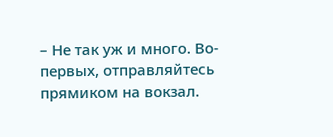– Не так уж и много. Во-первых, отправляйтесь прямиком на вокзал.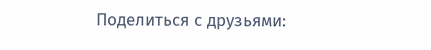Поделиться с друзьями: